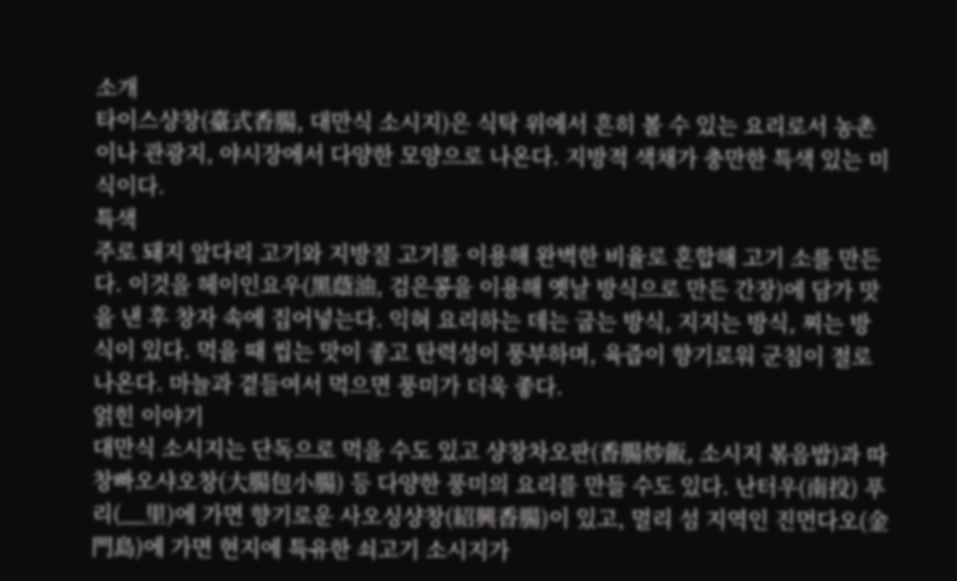소개
타이스샹창(臺式香腸, 대만식 소시지)은 식탁 위에서 흔히 볼 수 있는 요리로서 농촌이나 관광지, 야시장에서 다양한 모양으로 나온다. 지방적 색채가 충만한 특색 있는 미식이다.
특색
주로 돼지 앞다리 고기와 지방질 고기를 이용해 완벽한 비율로 혼합해 고기 소를 만든다. 이것을 헤이인요우(黑蔭油, 검은콩을 이용해 옛날 방식으로 만든 간장)에 담가 맛을 낸 후 창자 속에 집어넣는다. 익혀 요리하는 데는 굽는 방식, 지지는 방식, 찌는 방식이 있다. 먹을 때 씹는 맛이 좋고 탄력성이 풍부하며, 육즙이 향기로워 군침이 절로 나온다. 마늘과 곁들여서 먹으면 풍미가 더욱 좋다.
얽힌 이야기
대만식 소시지는 단독으로 먹을 수도 있고 샹창차오판(香腸炒飯, 소시지 볶음밥)과 따창빠오샤오창(大腸包小腸) 등 다양한 풍미의 요리를 만들 수도 있다. 난터우(南投) 푸리(__里)에 가면 향기로운 사오싱샹창(紹興香腸)이 있고, 멀리 섬 지역인 진먼다오(金門島)에 가면 현지에 특유한 쇠고기 소시지가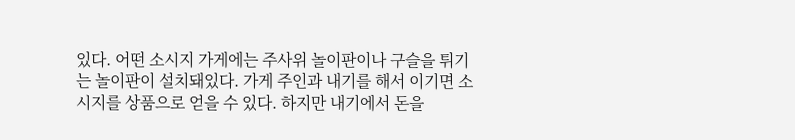있다. 어떤 소시지 가게에는 주사위 놀이판이나 구슬을 튀기는 놀이판이 설치돼있다. 가게 주인과 내기를 해서 이기면 소시지를 상품으로 얻을 수 있다. 하지만 내기에서 돈을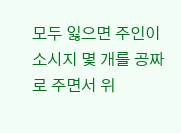모두 잃으면 주인이 소시지 몇 개를 공짜로 주면서 위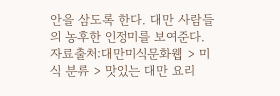안을 삼도록 한다. 대만 사람들의 농후한 인정미를 보여준다.
자료출처:대만미식문화웹 > 미식 분류 > 맛있는 대만 요리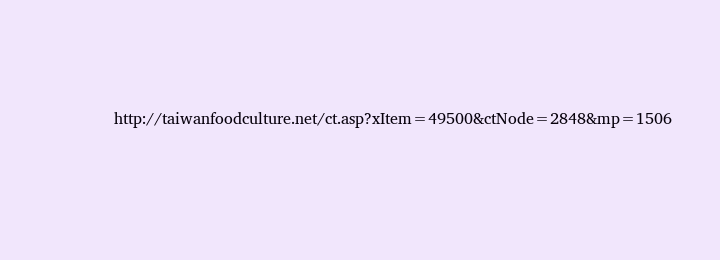http://taiwanfoodculture.net/ct.asp?xItem=49500&ctNode=2848&mp=1506